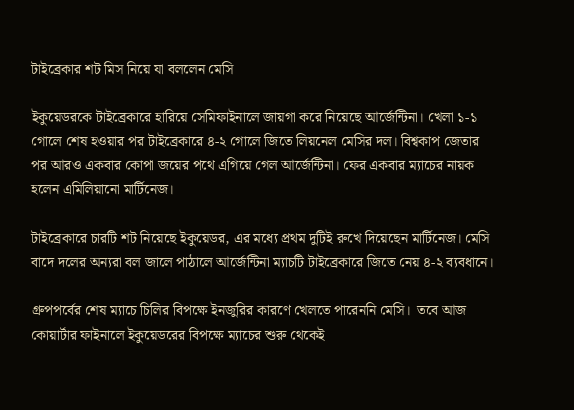টাইব্রেকার শট মিস নিয়ে যা বললেন মেসি

ইকুয়েডরকে টাইব্রেকারে হারিয়ে সেমিফাইনালে জায়গা করে নিয়েছে আর্জেন্টিনা। খেলা ১-১ গোলে শেষ হওয়ার পর টাইব্রেকারে ৪-২ গোলে জিতে লিয়নেল মেসির দল। বিশ্বকাপ জেতার পর আরও একবার কোপা জয়ের পথে এগিয়ে গেল আর্জেন্টিনা। ফের একবার ম্যাচের নায়ক হলেন এমিলিয়ানো মার্টিনেজ।

টাইব্রেকারে চারটি শট নিয়েছে ইকুয়েডর, এর মধ্যে প্রথম দুটিই রুখে দিয়েছেন মার্টিনেজ। মেসি বাদে দলের অন্যরা বল জালে পাঠালে আর্জেন্টিনা ম্যাচটি টাইব্রেকারে জিতে নেয় ৪-২ ব্যবধানে।

গ্রুপপর্বের শেষ ম্যাচে চিলির বিপক্ষে ইনজুরির কারণে খেলতে পারেননি মেসি।  তবে আজ কোয়ার্টার ফাইনালে ইকুয়েডরের বিপক্ষে ম্যাচের শুরু থেকেই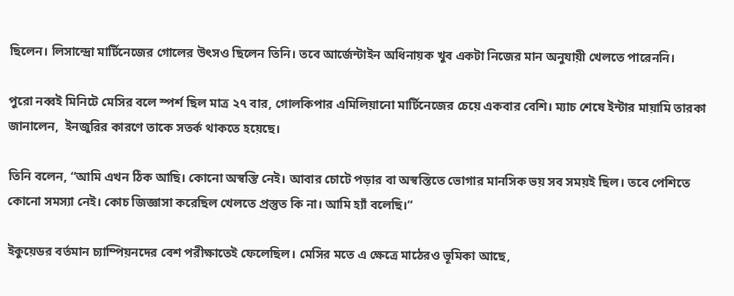ছিলেন। লিসান্দ্রো মার্টিনেজের গোলের উৎসও ছিলেন তিনি। তবে আর্জেন্টাইন অধিনায়ক খুব একটা নিজের মান অনুযায়ী খেলতে পারেননি।

পুরো নব্বই মিনিটে মেসির বলে স্পর্শ ছিল মাত্র ২৭ বার, গোলকিপার এমিলিয়ানো মার্টিনেজের চেয়ে একবার বেশি। ম্যাচ শেষে ইন্টার মায়ামি তারকা জানালেন,  ইনজুরির কারণে তাকে সতর্ক থাকতে হয়েছে।

তিনি বলেন, “আমি এখন ঠিক আছি। কোনো অস্বস্তি নেই। আবার চোটে পড়ার বা অস্বস্তিতে ভোগার মানসিক ভয় সব সময়ই ছিল। তবে পেশিতে কোনো সমস্যা নেই। কোচ জিজ্ঞাসা করেছিল খেলতে প্রস্তুত কি না। আমি হ্যাঁ বলেছি।”

ইকুয়েডর বর্তমান চ্যাম্পিয়নদের বেশ পরীক্ষাতেই ফেলেছিল। মেসির মতে এ ক্ষেত্রে মাঠেরও ভূমিকা আছে,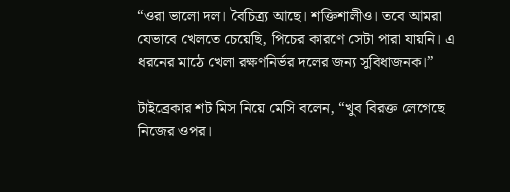“ওরা ভালো দল। বৈচিত্র্য আছে। শক্তিশালীও। তবে আমরা যেভাবে খেলতে চেয়েছি, পিচের কারণে সেটা পারা যায়নি। এ ধরনের মাঠে খেলা রক্ষণনির্ভর দলের জন্য সুবিধাজনক।”

টাইব্রেকার শট মিস নিয়ে মেসি বলেন, “খুব বিরক্ত লেগেছে নিজের ওপর।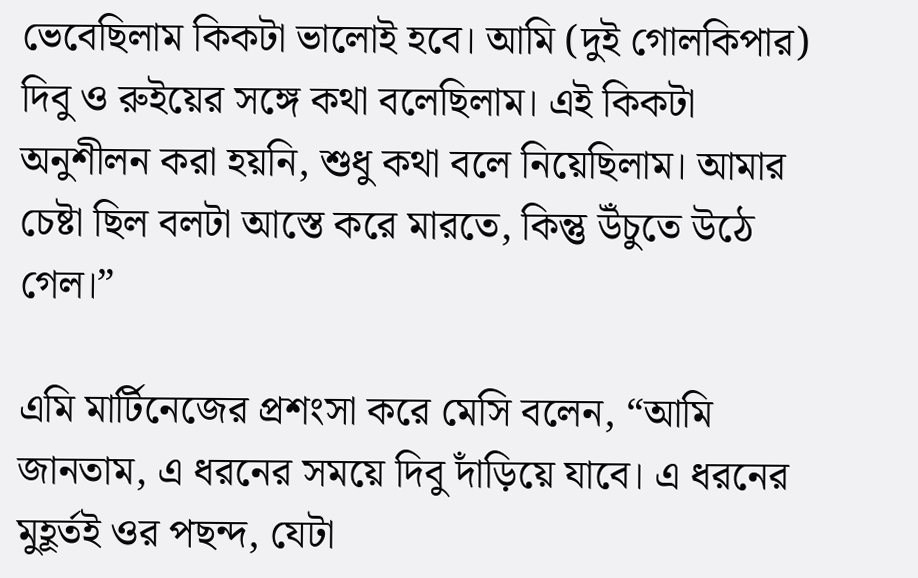ভেবেছিলাম কিকটা ভালোই হবে। আমি (দুই গোলকিপার) দিবু ও রুইয়ের সঙ্গে কথা বলেছিলাম। এই কিকটা অনুশীলন করা হয়নি, শুধু কথা বলে নিয়েছিলাম। আমার চেষ্টা ছিল বলটা আস্তে করে মারতে, কিন্তু উঁচুতে উঠে গেল।”

এমি মার্টিনেজের প্রশংসা করে মেসি বলেন, “আমি জানতাম, এ ধরনের সময়ে দিবু দাঁড়িয়ে যাবে। এ ধরনের মুহূর্তই ওর পছন্দ, যেটা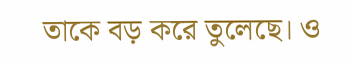তাকে বড় করে তুলেছে। ও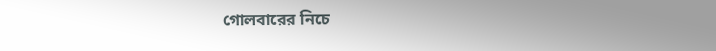গোলবারের নিচে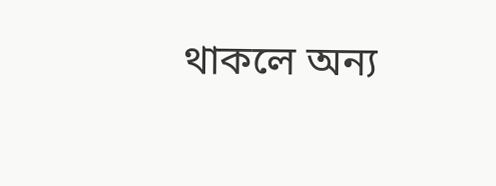থাকলে অন্য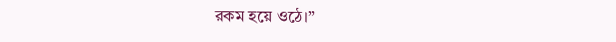রকম হয়ে ওঠে।”